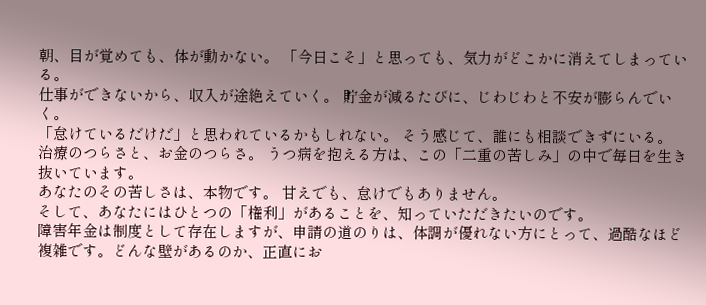朝、目が覚めても、体が動かない。 「今日こそ」と思っても、気力がどこかに消えてしまっている。
仕事ができないから、収入が途絶えていく。 貯金が減るたびに、じわじわと不安が膨らんでいく。
「怠けているだけだ」と思われているかもしれない。 そう感じて、誰にも相談できずにいる。
治療のつらさと、お金のつらさ。 うつ病を抱える方は、この「二重の苦しみ」の中で毎日を生き抜いています。
あなたのその苦しさは、本物です。 甘えでも、怠けでもありません。
そして、あなたにはひとつの「権利」があることを、知っていただきたいのです。
障害年金は制度として存在しますが、申請の道のりは、体調が優れない方にとって、過酷なほど複雑です。どんな壁があるのか、正直にお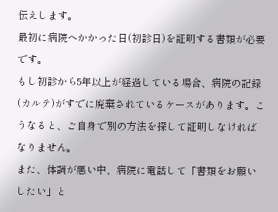伝えします。
最初に病院へかかった日(初診日)を証明する書類が必要です。
もし初診から5年以上が経過している場合、病院の記録(カルテ)がすでに廃棄されているケースがあります。こうなると、ご自身で別の方法を探して証明しなければなりません。
また、体調が悪い中、病院に電話して「書類をお願いしたい」と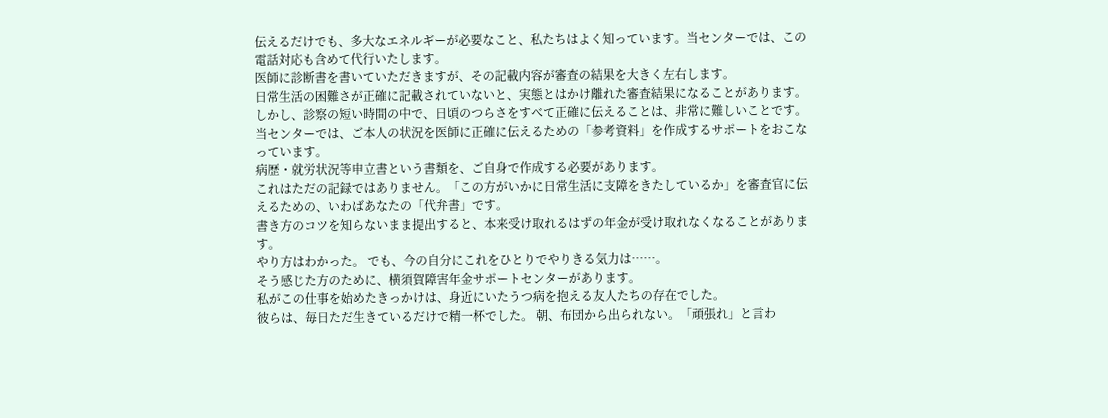伝えるだけでも、多大なエネルギーが必要なこと、私たちはよく知っています。当センターでは、この電話対応も含めて代行いたします。
医師に診断書を書いていただきますが、その記載内容が審査の結果を大きく左右します。
日常生活の困難さが正確に記載されていないと、実態とはかけ離れた審査結果になることがあります。しかし、診察の短い時間の中で、日頃のつらさをすべて正確に伝えることは、非常に難しいことです。
当センターでは、ご本人の状況を医師に正確に伝えるための「参考資料」を作成するサポートをおこなっています。
病歴・就労状況等申立書という書類を、ご自身で作成する必要があります。
これはただの記録ではありません。「この方がいかに日常生活に支障をきたしているか」を審査官に伝えるための、いわばあなたの「代弁書」です。
書き方のコツを知らないまま提出すると、本来受け取れるはずの年金が受け取れなくなることがあります。
やり方はわかった。 でも、今の自分にこれをひとりでやりきる気力は……。
そう感じた方のために、横須賀障害年金サポートセンターがあります。
私がこの仕事を始めたきっかけは、身近にいたうつ病を抱える友人たちの存在でした。
彼らは、毎日ただ生きているだけで精一杯でした。 朝、布団から出られない。「頑張れ」と言わ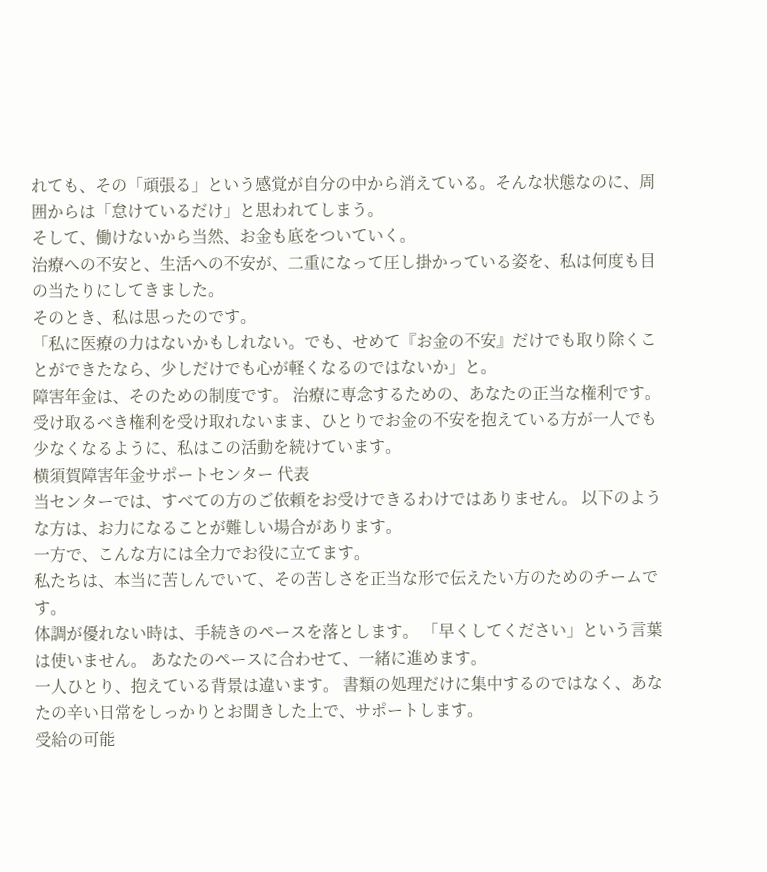れても、その「頑張る」という感覚が自分の中から消えている。そんな状態なのに、周囲からは「怠けているだけ」と思われてしまう。
そして、働けないから当然、お金も底をついていく。
治療への不安と、生活への不安が、二重になって圧し掛かっている姿を、私は何度も目の当たりにしてきました。
そのとき、私は思ったのです。
「私に医療の力はないかもしれない。でも、せめて『お金の不安』だけでも取り除くことができたなら、少しだけでも心が軽くなるのではないか」と。
障害年金は、そのための制度です。 治療に専念するための、あなたの正当な権利です。
受け取るべき権利を受け取れないまま、ひとりでお金の不安を抱えている方が一人でも少なくなるように、私はこの活動を続けています。
横須賀障害年金サポートセンター 代表
当センターでは、すべての方のご依頼をお受けできるわけではありません。 以下のような方は、お力になることが難しい場合があります。
一方で、こんな方には全力でお役に立てます。
私たちは、本当に苦しんでいて、その苦しさを正当な形で伝えたい方のためのチームです。
体調が優れない時は、手続きのペースを落とします。 「早くしてください」という言葉は使いません。 あなたのペースに合わせて、一緒に進めます。
一人ひとり、抱えている背景は違います。 書類の処理だけに集中するのではなく、あなたの辛い日常をしっかりとお聞きした上で、サポートします。
受給の可能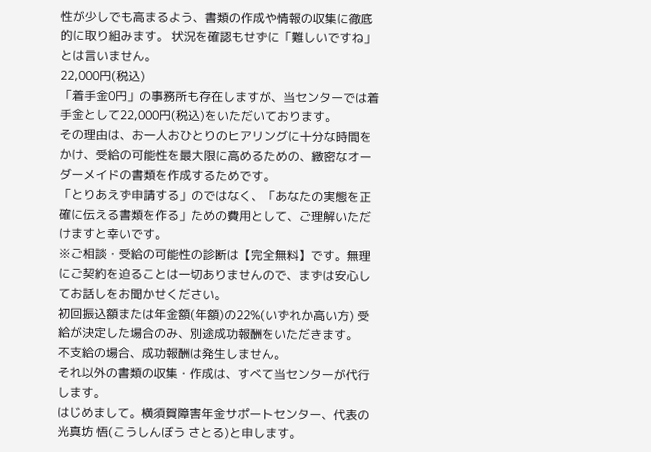性が少しでも高まるよう、書類の作成や情報の収集に徹底的に取り組みます。 状況を確認もせずに「難しいですね」とは言いません。
22,000円(税込)
「着手金0円」の事務所も存在しますが、当センターでは着手金として22,000円(税込)をいただいております。
その理由は、お一人おひとりのヒアリングに十分な時間をかけ、受給の可能性を最大限に高めるための、緻密なオーダーメイドの書類を作成するためです。
「とりあえず申請する」のではなく、「あなたの実態を正確に伝える書類を作る」ための費用として、ご理解いただけますと幸いです。
※ご相談・受給の可能性の診断は【完全無料】です。無理にご契約を迫ることは一切ありませんので、まずは安心してお話しをお聞かせください。
初回振込額または年金額(年額)の22%(いずれか高い方) 受給が決定した場合のみ、別途成功報酬をいただきます。
不支給の場合、成功報酬は発生しません。
それ以外の書類の収集・作成は、すべて当センターが代行します。
はじめまして。横須賀障害年金サポートセンター、代表の光真坊 悟(こうしんぼう さとる)と申します。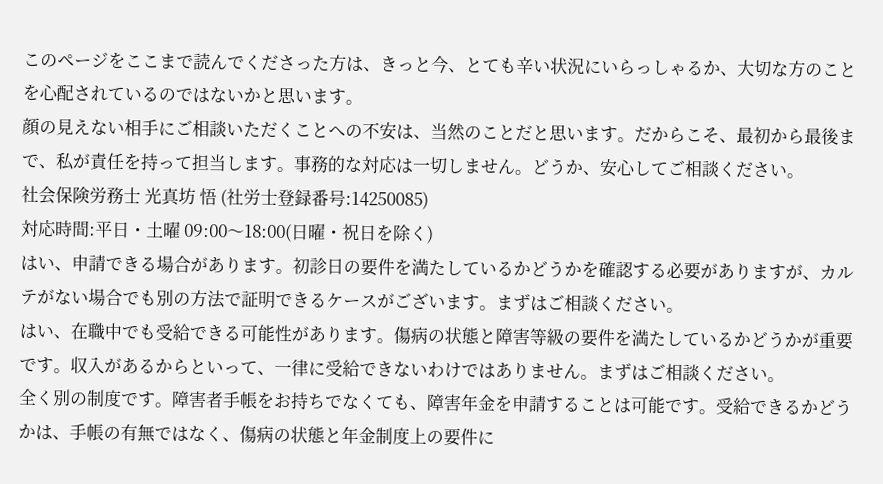このページをここまで読んでくださった方は、きっと今、とても辛い状況にいらっしゃるか、大切な方のことを心配されているのではないかと思います。
顔の見えない相手にご相談いただくことへの不安は、当然のことだと思います。だからこそ、最初から最後まで、私が責任を持って担当します。事務的な対応は一切しません。どうか、安心してご相談ください。
社会保険労務士 光真坊 悟 (社労士登録番号:14250085)
対応時間:平日・土曜 09:00〜18:00(日曜・祝日を除く)
はい、申請できる場合があります。初診日の要件を満たしているかどうかを確認する必要がありますが、カルテがない場合でも別の方法で証明できるケースがございます。まずはご相談ください。
はい、在職中でも受給できる可能性があります。傷病の状態と障害等級の要件を満たしているかどうかが重要です。収入があるからといって、一律に受給できないわけではありません。まずはご相談ください。
全く別の制度です。障害者手帳をお持ちでなくても、障害年金を申請することは可能です。受給できるかどうかは、手帳の有無ではなく、傷病の状態と年金制度上の要件に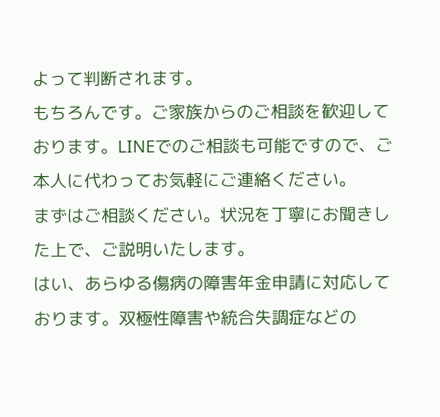よって判断されます。
もちろんです。ご家族からのご相談を歓迎しております。LINEでのご相談も可能ですので、ご本人に代わってお気軽にご連絡ください。
まずはご相談ください。状況を丁寧にお聞きした上で、ご説明いたします。
はい、あらゆる傷病の障害年金申請に対応しております。双極性障害や統合失調症などの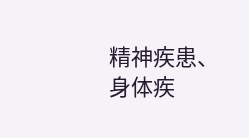精神疾患、身体疾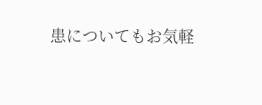患についてもお気軽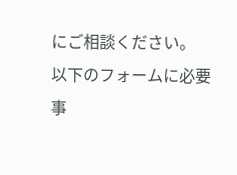にご相談ください。
以下のフォームに必要事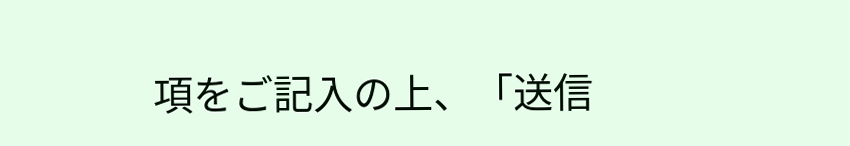項をご記入の上、「送信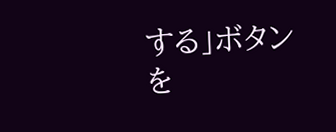する」ボタンを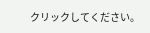クリックしてください。